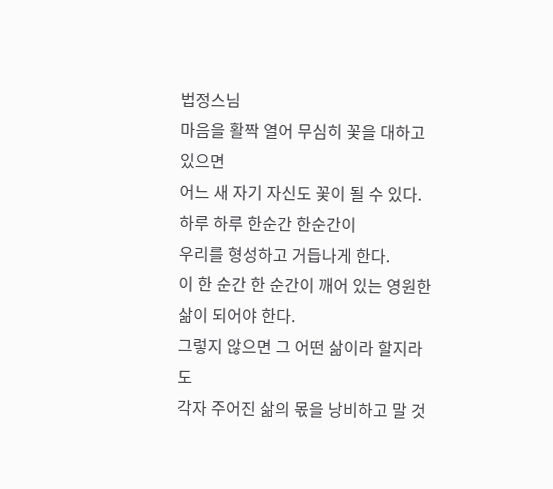법정스님
마음을 활짝 열어 무심히 꽃을 대하고 있으면
어느 새 자기 자신도 꽃이 될 수 있다.
하루 하루 한순간 한순간이
우리를 형성하고 거듭나게 한다.
이 한 순간 한 순간이 깨어 있는 영원한 삶이 되어야 한다.
그렇지 않으면 그 어떤 삶이라 할지라도
각자 주어진 삶의 몫을 낭비하고 말 것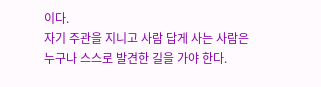이다.
자기 주관을 지니고 사람 답게 사는 사람은
누구나 스스로 발견한 길을 가야 한다.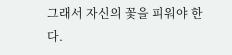그래서 자신의 꽃을 피워야 한다.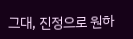그대, 진정으로 원하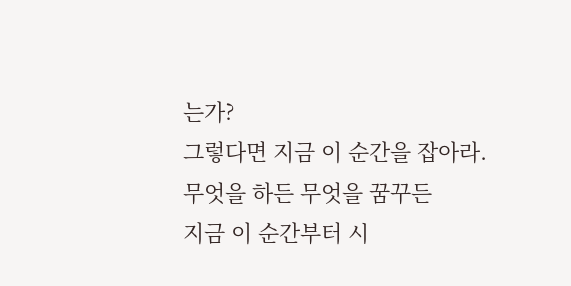는가?
그렇다면 지금 이 순간을 잡아라.
무엇을 하든 무엇을 꿈꾸든
지금 이 순간부터 시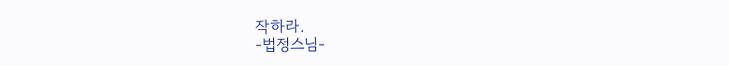작하라.
-법정스님-